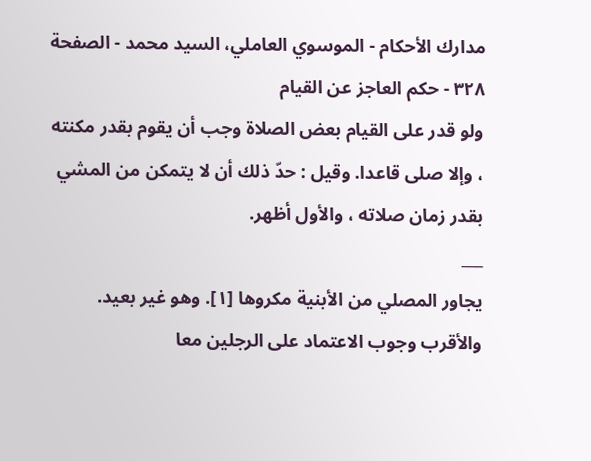مدارك الأحكام - الموسوي العاملي، السيد محمد - الصفحة ٣٢٨ - حكم العاجز عن القيام
ولو قدر على القيام بعض الصلاة وجب أن يقوم بقدر مكنته ، وإلا صلى قاعدا. وقيل : حدّ ذلك أن لا يتمكن من المشي بقدر زمان صلاته ، والأول أظهر.
___
يجاور المصلي من الأبنية مكروها [١]. وهو غير بعيد.
والأقرب وجوب الاعتماد على الرجلين معا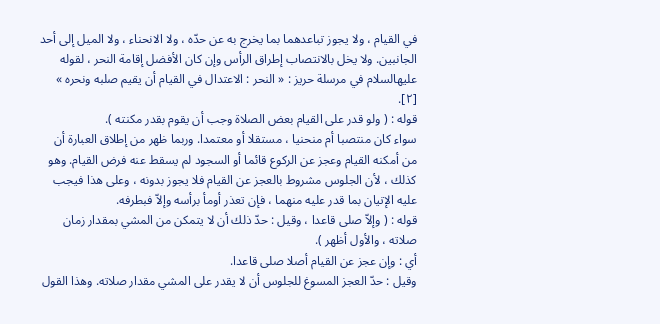في القيام ، ولا يجوز تباعدهما بما يخرج به عن حدّه ، ولا الانحناء ، ولا الميل إلى أحد الجانبين. ولا يخل بالانتصاب إطراق الرأس وإن كان الأفضل إقامة النحر ، لقوله عليهالسلام في مرسلة حريز : « النحر : الاعتدال في القيام أن يقيم صلبه ونحره » [٢].
قوله : ( ولو قدر على القيام بعض الصلاة وجب أن يقوم بقدر مكنته ).
سواء كان منتصبا أم منحنيا ، مستقلا أو معتمدا. وربما ظهر من إطلاق العبارة أن من أمكنه القيام وعجز عن الركوع قائما أو السجود لم يسقط عنه فرض القيام. وهو كذلك ، لأن الجلوس مشروط بالعجز عن القيام فلا يجوز بدونه ، وعلى هذا فيجب عليه الإتيان بما قدر عليه منهما ، فإن تعذر أومأ برأسه وإلاّ فبطرفه.
قوله : ( وإلاّ صلى قاعدا ، وقيل : حدّ ذلك أن لا يتمكن من المشي بمقدار زمان صلاته ، والأول أظهر ).
أي : وإن عجز عن القيام أصلا صلى قاعدا.
وقيل : حدّ العجز المسوغ للجلوس أن لا يقدر على المشي مقدار صلاته. وهذا القول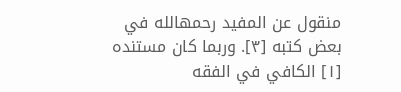منقول عن المفيد رحمهالله في بعض كتبه [٣]. وربما كان مستنده
[١] الكافي في الفقه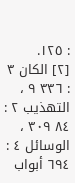: ١٢٥.
[٢] الكان ٣ : ٣٣٦ ٩ ، التهذيب ٢ : ٨٤ ٣٠٩ ، الوسائل ٤ : ٦٩٤ أبواب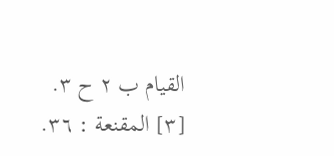القيام ب ٢ ح ٣.
[٣] المقنعة : ٣٦.